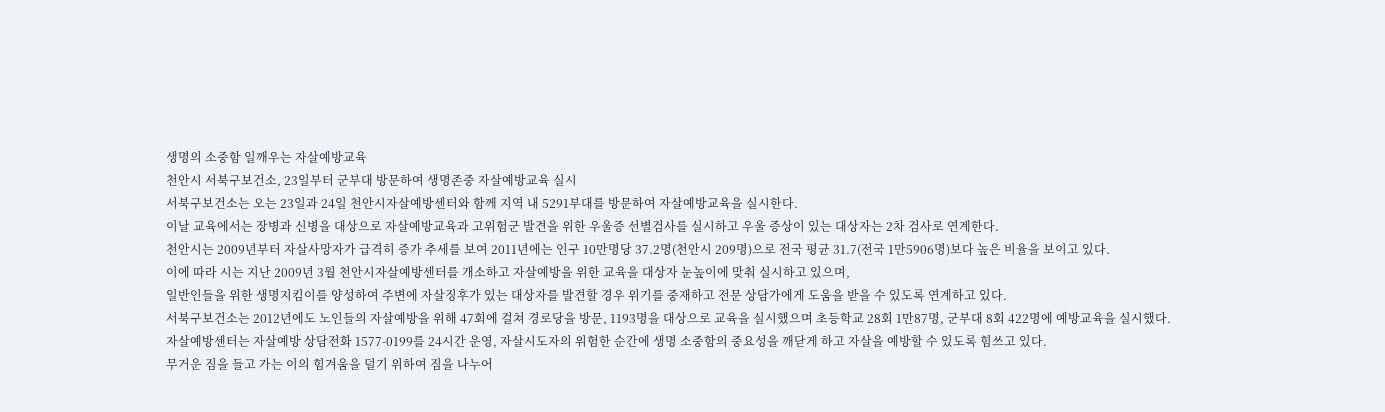생명의 소중함 일깨우는 자살예방교육
천안시 서북구보건소, 23일부터 군부대 방문하여 생명존중 자살예방교육 실시
서북구보건소는 오는 23일과 24일 천안시자살예방센터와 함께 지역 내 5291부대를 방문하여 자살예방교육을 실시한다.
이날 교육에서는 장병과 신병을 대상으로 자살예방교육과 고위험군 발견을 위한 우울증 선별검사를 실시하고 우울 증상이 있는 대상자는 2차 검사로 연계한다.
천안시는 2009년부터 자살사망자가 급격히 증가 추세를 보여 2011년에는 인구 10만명당 37.2명(천안시 209명)으로 전국 평균 31.7(전국 1만5906명)보다 높은 비율을 보이고 있다.
이에 따라 시는 지난 2009년 3월 천안시자살예방센터를 개소하고 자살예방을 위한 교육을 대상자 눈높이에 맞춰 실시하고 있으며,
일반인들을 위한 생명지킴이를 양성하여 주변에 자살징후가 있는 대상자를 발견할 경우 위기를 중재하고 전문 상담가에게 도움을 받을 수 있도록 연계하고 있다.
서북구보건소는 2012년에도 노인들의 자살예방을 위해 47회에 걸쳐 경로당을 방문, 1193명을 대상으로 교육을 실시했으며 초등학교 28회 1만87명, 군부대 8회 422명에 예방교육을 실시했다.
자살예방센터는 자살예방 상담전화 1577-0199를 24시간 운영, 자살시도자의 위험한 순간에 생명 소중함의 중요성을 깨닫게 하고 자살을 예방할 수 있도록 힘쓰고 있다.
무거운 짐을 들고 가는 이의 힘겨움을 덜기 위하여 짐을 나누어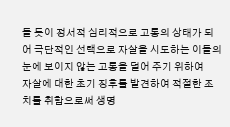들 듯이 정서적 심리적으로 고통의 상태가 되어 극단적인 선택으로 자살을 시도하는 이들의 눈에 보이지 않는 고통을 덜어 주기 위하여
자살에 대한 초기 징후를 발견하여 적절한 조치를 취함으로써 생명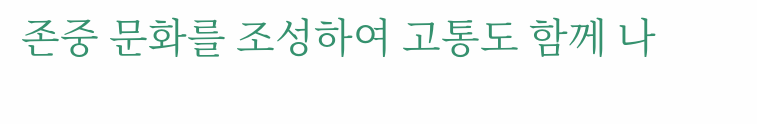존중 문화를 조성하여 고통도 함께 나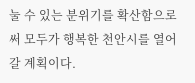눌 수 있는 분위기를 확산함으로써 모두가 행복한 천안시를 열어갈 계획이다.